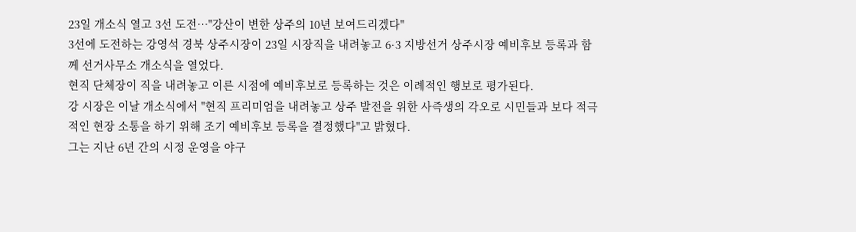23일 개소식 열고 3선 도전…"강산이 변한 상주의 10년 보여드리겠다"
3선에 도전하는 강영석 경북 상주시장이 23일 시장직을 내려놓고 6·3 지방선거 상주시장 예비후보 등록과 함께 선거사무소 개소식을 열었다.
현직 단체장이 직을 내려놓고 이른 시점에 예비후보로 등록하는 것은 이례적인 행보로 평가된다.
강 시장은 이날 개소식에서 "현직 프리미엄을 내려놓고 상주 발전을 위한 사즉생의 각오로 시민들과 보다 적극적인 현장 소통을 하기 위해 조기 예비후보 등록을 결정했다"고 밝혔다.
그는 지난 6년 간의 시정 운영을 야구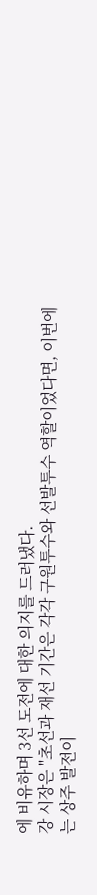에 비유하며 3선 도전에 대한 의지를 드러냈다.
강 시장은 "초선과 재선 기간은 각각 구원투수와 선발투수 역할이었다면, 이번에는 상주 발전이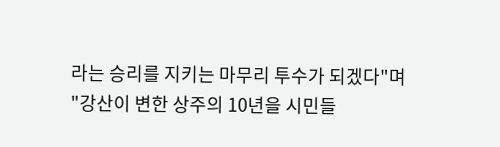라는 승리를 지키는 마무리 투수가 되겠다"며 "강산이 변한 상주의 10년을 시민들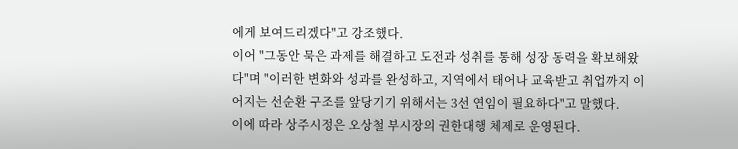에게 보여드리겠다"고 강조했다.
이어 "그동안 묵은 과제를 해결하고 도전과 성취를 통해 성장 동력을 확보해왔다"며 "이러한 변화와 성과를 완성하고, 지역에서 태어나 교육받고 취업까지 이어지는 선순환 구조를 앞당기기 위해서는 3선 연임이 필요하다"고 말했다.
이에 따라 상주시정은 오상철 부시장의 권한대행 체제로 운영된다.